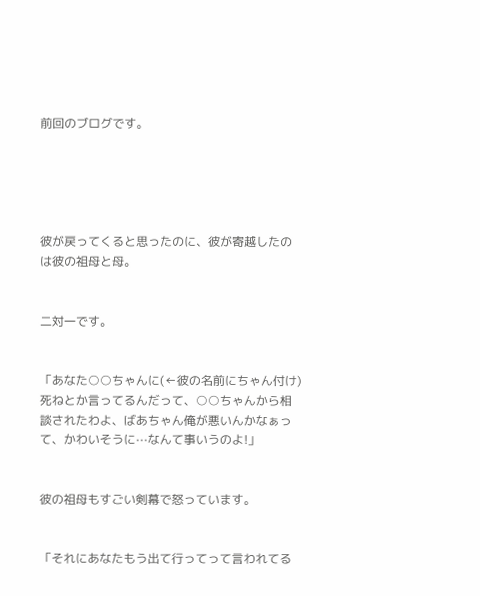前回のブログです。





彼が戻ってくると思ったのに、彼が寄越したのは彼の祖母と母。


二対一です。


「あなた○○ちゃんに(←彼の名前にちゃん付け)死ねとか言ってるんだって、○○ちゃんから相談されたわよ、ばあちゃん俺が悪いんかなぁって、かわいそうに⋯なんて事いうのよ!」


彼の祖母もすごい剣幕で怒っています。


「それにあなたもう出て行ってって言われてる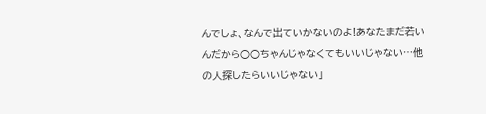んでしょ、なんで出ていかないのよ!あなたまだ若いんだから○○ちゃんじゃなくてもいいじゃない⋯他の人探したらいいじゃない」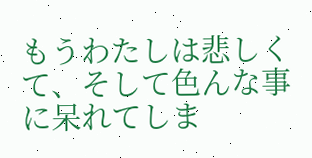もうわたしは悲しくて、そして色んな事に呆れてしま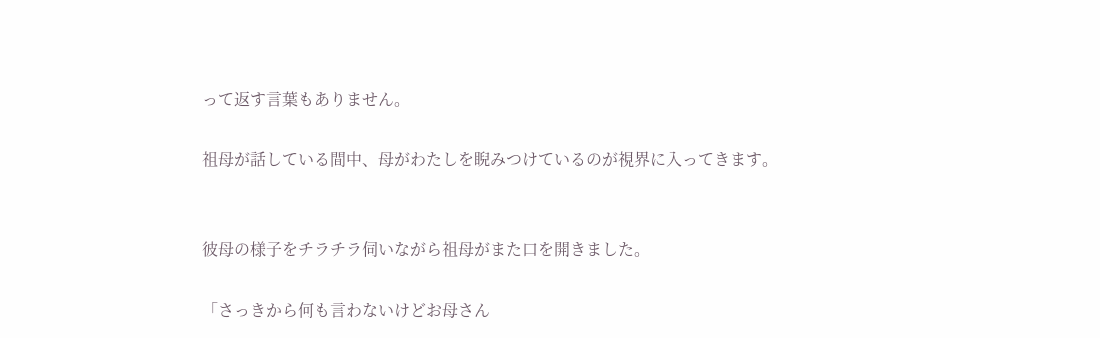って返す言葉もありません。

祖母が話している間中、母がわたしを睨みつけているのが視界に入ってきます。


彼母の様子をチラチラ伺いながら祖母がまた口を開きました。

「さっきから何も言わないけどお母さん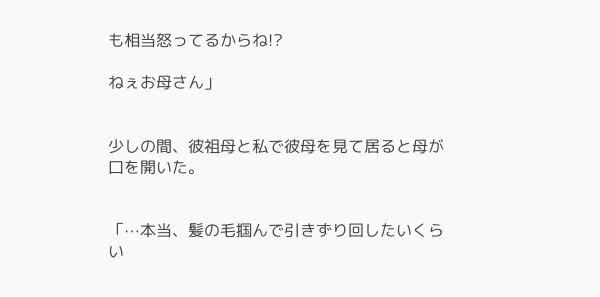も相当怒ってるからね!?

ねぇお母さん」


少しの間、彼祖母と私で彼母を見て居ると母が口を開いた。


「⋯本当、髪の毛掴んで引きずり回したいくらい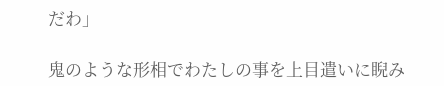だわ」

鬼のような形相でわたしの事を上目遣いに睨み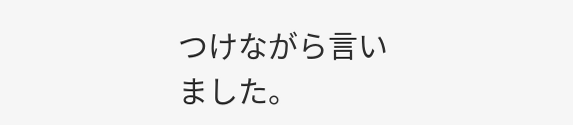つけながら言いました。